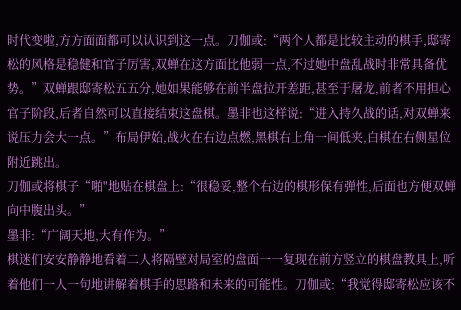时代变啦,方方面面都可以认识到这一点。刀伽或:“两个人都是比较主动的棋手,邸寄松的风格是稳健和官子厉害,双蝉在这方面比他弱一点,不过她中盘乱战时非常具备优势。”双蝉跟邸寄松五五分,她如果能够在前半盘拉开差距,甚至于屠龙,前者不用担心官子阶段,后者自然可以直接结束这盘棋。墨非也这样说:“进入持久战的话,对双蝉来说压力会大一点。”布局伊始,战火在右边点燃,黑棋右上角一间低夹,白棋在右侧星位附近跳出。
刀伽或将棋子“啪"地贴在棋盘上:“很稳妥,整个右边的棋形保有弹性,后面也方便双蝉向中腹出头。”
墨非:“广阔天地,大有作为。”
棋迷们安安静静地看着二人将隔壁对局室的盘面一一复现在前方竖立的棋盘教具上,听着他们一人一句地讲解着棋手的思路和未来的可能性。刀伽或:“我觉得邸寄松应该不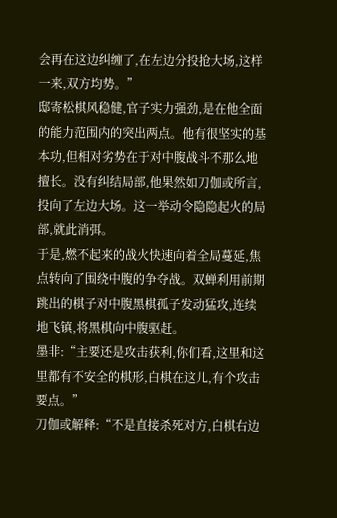会再在这边纠缠了,在左边分投抢大场,这样一来,双方均势。”
邸寄松棋风稳健,官子实力强劲,是在他全面的能力范围内的突出两点。他有很坚实的基本功,但相对劣势在于对中腹战斗不那么地擅长。没有纠结局部,他果然如刀伽或所言,投向了左边大场。这一举动令隐隐起火的局部,就此消弭。
于是,燃不起来的战火快速向着全局蔓延,焦点转向了围绕中腹的争夺战。双蝉利用前期跳出的棋子对中腹黑棋孤子发动猛攻,连续地飞镇,将黑棋向中腹驱赶。
墨非:“主要还是攻击获利,你们看,这里和这里都有不安全的棋形,白棋在这儿,有个攻击要点。”
刀伽或解释:“不是直接杀死对方,白棋右边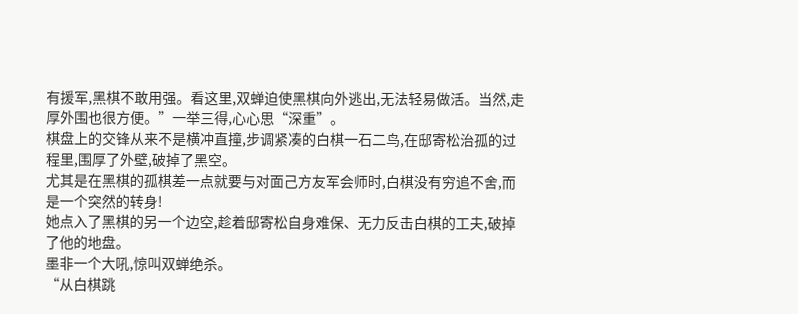有援军,黑棋不敢用强。看这里,双蝉迫使黑棋向外逃出,无法轻易做活。当然,走厚外围也很方便。”一举三得,心心思“深重”。
棋盘上的交锋从来不是横冲直撞,步调紧凑的白棋一石二鸟,在邸寄松治孤的过程里,围厚了外壁,破掉了黑空。
尤其是在黑棋的孤棋差一点就要与对面己方友军会师时,白棋没有穷追不舍,而是一个突然的转身!
她点入了黑棋的另一个边空,趁着邸寄松自身难保、无力反击白棋的工夫,破掉了他的地盘。
墨非一个大吼,惊叫双蝉绝杀。
“从白棋跳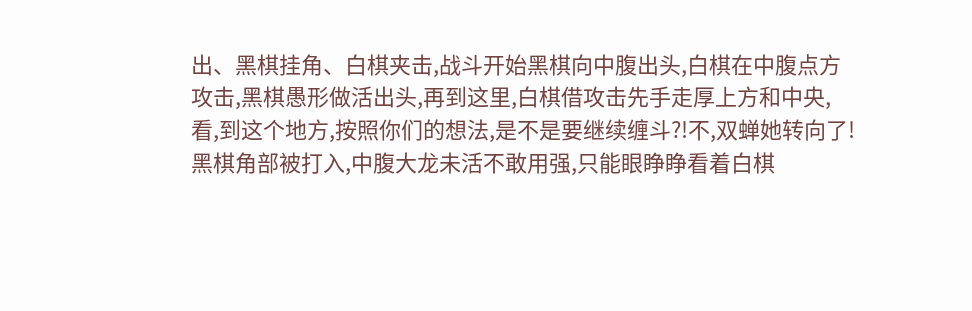出、黑棋挂角、白棋夹击,战斗开始黑棋向中腹出头,白棋在中腹点方攻击,黑棋愚形做活出头,再到这里,白棋借攻击先手走厚上方和中央,看,到这个地方,按照你们的想法,是不是要继续缠斗?!不,双蝉她转向了!黑棋角部被打入,中腹大龙未活不敢用强,只能眼睁睁看着白棋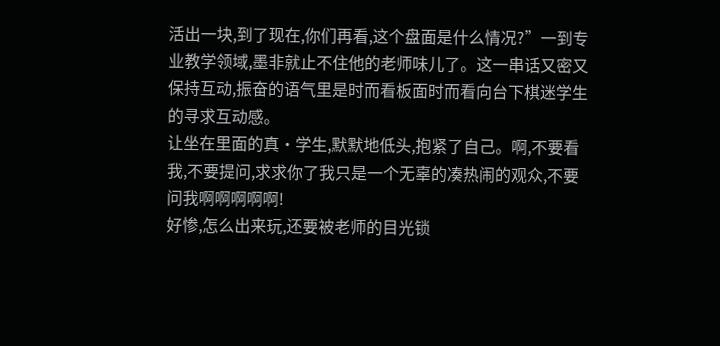活出一块,到了现在,你们再看,这个盘面是什么情况?”一到专业教学领域,墨非就止不住他的老师味儿了。这一串话又密又保持互动,振奋的语气里是时而看板面时而看向台下棋迷学生的寻求互动感。
让坐在里面的真·学生,默默地低头,抱紧了自己。啊,不要看我,不要提问,求求你了我只是一个无辜的凑热闹的观众,不要问我啊啊啊啊啊!
好惨,怎么出来玩,还要被老师的目光锁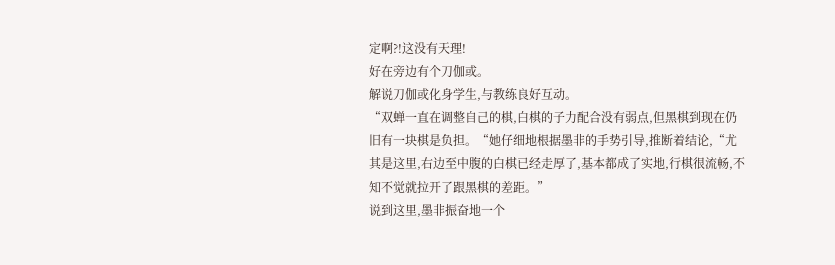定啊?!这没有天理!
好在旁边有个刀伽或。
解说刀伽或化身学生,与教练良好互动。
“双蝉一直在调整自己的棋,白棋的子力配合没有弱点,但黑棋到现在仍旧有一块棋是负担。“她仔细地根据墨非的手势引导,推断着结论,“尤其是这里,右边至中腹的白棋已经走厚了,基本都成了实地,行棋很流畅,不知不觉就拉开了跟黑棋的差距。”
说到这里,墨非振奋地一个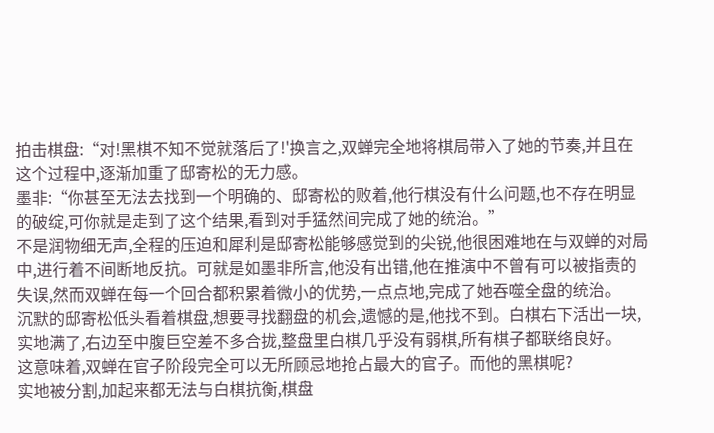拍击棋盘:“对!黑棋不知不觉就落后了!'换言之,双蝉完全地将棋局带入了她的节奏,并且在这个过程中,逐渐加重了邸寄松的无力感。
墨非:“你甚至无法去找到一个明确的、邸寄松的败着,他行棋没有什么问题,也不存在明显的破绽,可你就是走到了这个结果,看到对手猛然间完成了她的统治。”
不是润物细无声,全程的压迫和犀利是邸寄松能够感觉到的尖锐,他很困难地在与双蝉的对局中,进行着不间断地反抗。可就是如墨非所言,他没有出错,他在推演中不曾有可以被指责的失误,然而双蝉在每一个回合都积累着微小的优势,一点点地,完成了她吞噬全盘的统治。
沉默的邸寄松低头看着棋盘,想要寻找翻盘的机会,遗憾的是,他找不到。白棋右下活出一块,实地满了,右边至中腹巨空差不多合拢,整盘里白棋几乎没有弱棋,所有棋子都联络良好。
这意味着,双蝉在官子阶段完全可以无所顾忌地抢占最大的官子。而他的黑棋呢?
实地被分割,加起来都无法与白棋抗衡,棋盘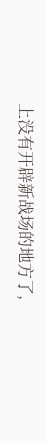上没有开辟新战场的地方了,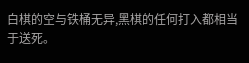白棋的空与铁桶无异,黑棋的任何打入都相当于送死。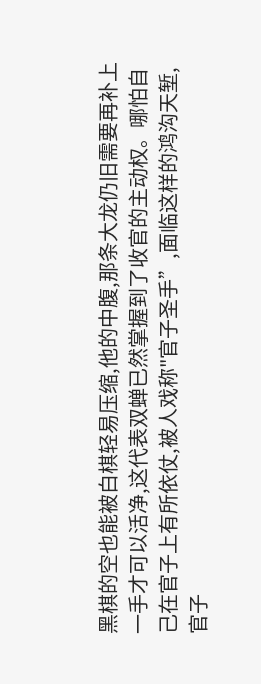黑棋的空也能被白棋轻易压缩,他的中腹,那条大龙仍旧需要再补上一手才可以活净,这代表双蝉已然掌握到了收官的主动权。哪怕自己在官子上有所依仗,被人戏称"官子圣手”,面临这样的鸿沟天堑,官子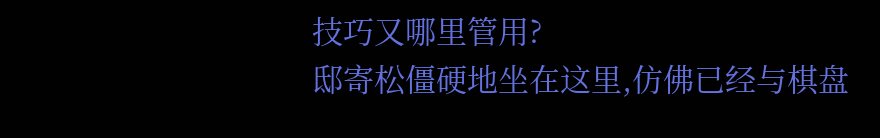技巧又哪里管用?
邸寄松僵硬地坐在这里,仿佛已经与棋盘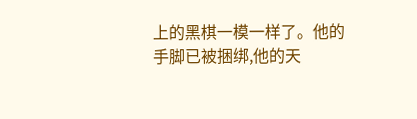上的黑棋一模一样了。他的手脚已被捆绑,他的天